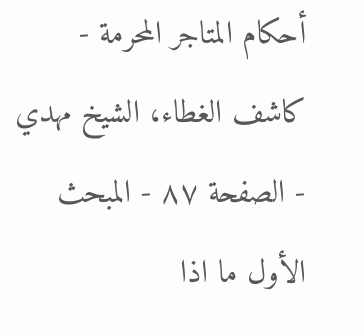أحكام المتاجر المحرمة - كاشف الغطاء، الشيخ مهدي - الصفحة ٨٧ - المبحث الأول ما اذا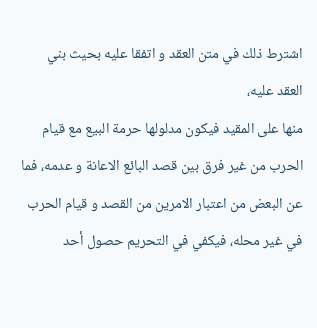اشترط ذلك في متن العقد و اتفقا عليه بحيث بني العقد عليه،
منها على المقيد فيكون مدلولها حرمة البيع مع قيام الحرب من غير فرق بين قصد البائع الاعانة و عدمه، فما عن البعض من اعتبار الامرين من القصد و قيام الحرب في غير محله، فيكفي في التحريم حصول أحد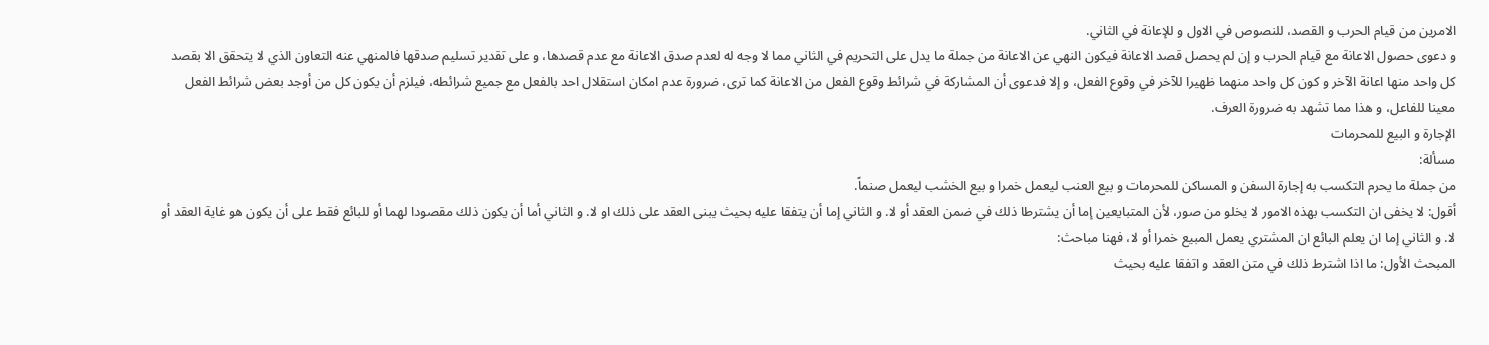الامرين من قيام الحرب و القصد، للنصوص في الاول و للإعانة في الثاني.
و دعوى حصول الاعانة مع قيام الحرب و إن لم يحصل قصد الاعانة فيكون النهي عن الاعانة من جملة ما يدل على التحريم في الثاني مما لا وجه له لعدم صدق الاعانة مع عدم قصدها، و على تقدير تسليم صدقها فالمنهي عنه التعاون الذي لا يتحقق الا بقصد كل واحد منها اعانة الآخر و كون كل واحد منهما ظهيرا للآخر في وقوع الفعل، و إلا فدعوى أن المشاركة في شرائط وقوع الفعل من الاعانة كما ترى، ضرورة عدم امكان استقلال احد بالفعل مع جميع شرائطه، فيلزم أن يكون كل من أوجد بعض شرائط الفعل معينا للفاعل، و هذا مما تشهد به ضرورة العرف.
الإجارة و البيع للمحرمات
مسألة:
من جملة ما يحرم التكسب به إجارة السفن و المساكن للمحرمات و بيع العنب ليعمل خمرا و بيع الخشب ليعمل صنماً.
أقول: لا يخفى ان التكسب بهذه الامور لا يخلو من صور، لأن المتبايعين إما أن يشترطا ذلك في ضمن العقد أو لا. و الثاني إما أن يتفقا عليه بحيث يبنى العقد على ذلك او لا. و الثاني أما أن يكون ذلك مقصودا لهما أو للبائع فقط على أن يكون هو غاية العقد أو لا. و الثاني إما ان يعلم البائع ان المشتري يعمل المبيع خمرا أو لا، فهنا مباحث:
المبحث الأول: ما اذا اشترط ذلك في متن العقد و اتفقا عليه بحيث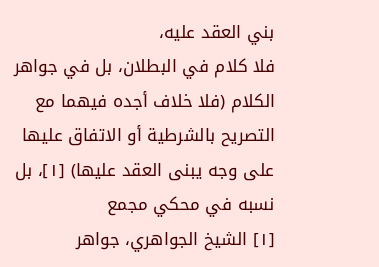بني العقد عليه،
فلا كلام في البطلان، بل في جواهر الكلام (فلا خلاف أجده فيهما مع التصريح بالشرطية أو الاتفاق عليها على وجه يبنى العقد عليها) [١]، بل نسبه في محكي مجمع
[١] الشيخ الجواهري، جواهر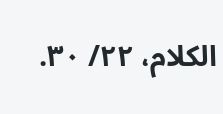الكلام، ٢٢/ ٣٠.